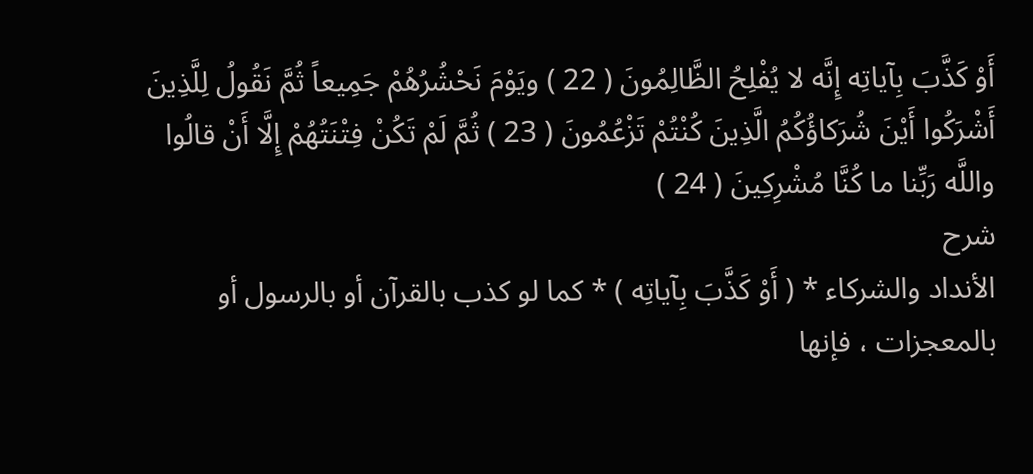أَوْ كَذَّبَ بِآياتِه إِنَّه لا يُفْلِحُ الظَّالِمُونَ ( 22 ) ويَوْمَ نَحْشُرُهُمْ جَمِيعاً ثُمَّ نَقُولُ لِلَّذِينَ أَشْرَكُوا أَيْنَ شُرَكاؤُكُمُ الَّذِينَ كُنْتُمْ تَزْعُمُونَ ( 23 ) ثُمَّ لَمْ تَكُنْ فِتْنَتُهُمْ إِلَّا أَنْ قالُوا واللَّه رَبِّنا ما كُنَّا مُشْرِكِينَ ( 24 )
شرح
الأنداد والشركاء * ( أَوْ كَذَّبَ بِآياتِه ) * كما لو كذب بالقرآن أو بالرسول أو بالمعجزات ، فإنها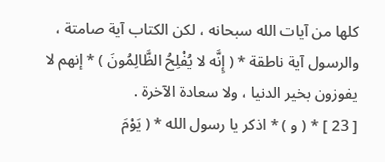كلها من آيات الله سبحانه ، لكن الكتاب آية صامتة ، والرسول آية ناطقة * ( إِنَّه لا يُفْلِحُ الظَّالِمُونَ ) * إنهم لا يفوزون بخير الدنيا ، ولا سعادة الآخرة .
[ 23 ] * ( و ) * اذكر يا رسول الله * ( يَوْمَ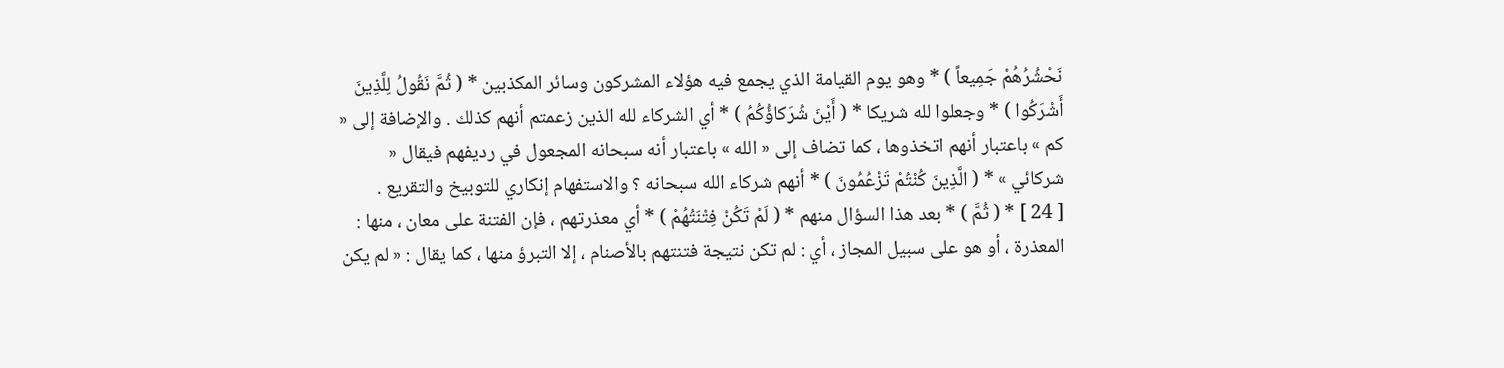نَحْشُرُهُمْ جَمِيعاً ) * وهو يوم القيامة الذي يجمع فيه هؤلاء المشركون وسائر المكذبين * ( ثُمَّ نَقُولُ لِلَّذِينَ أَشْرَكُوا ) * وجعلوا لله شريكا * ( أَيْنَ شُرَكاؤُكُمُ ) * أي الشركاء لله الذين زعمتم أنهم كذلك . والإضافة إلى « كم » باعتبار أنهم اتخذوها ، كما تضاف إلى « الله » باعتبار أنه سبحانه المجعول في رديفهم فيقال « شركائي » * ( الَّذِينَ كُنْتُمْ تَزْعُمُونَ ) * أنهم شركاء الله سبحانه ؟ والاستفهام إنكاري للتوبيخ والتقريع .
[ 24 ] * ( ثُمَّ ) * بعد هذا السؤال منهم * ( لَمْ تَكُنْ فِتْنَتُهُمْ ) * أي معذرتهم ، فإن الفتنة على معان ، منها : المعذرة ، أو هو على سبيل المجاز ، أي : لم تكن نتيجة فتنتهم بالأصنام ، إلا التبرؤ منها ، كما يقال : « لم يكن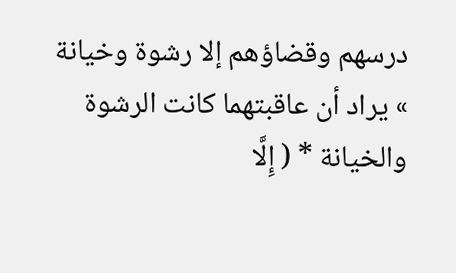درسهم وقضاؤهم إلا رشوة وخيانة » يراد أن عاقبتهما كانت الرشوة والخيانة * ( إِلَّا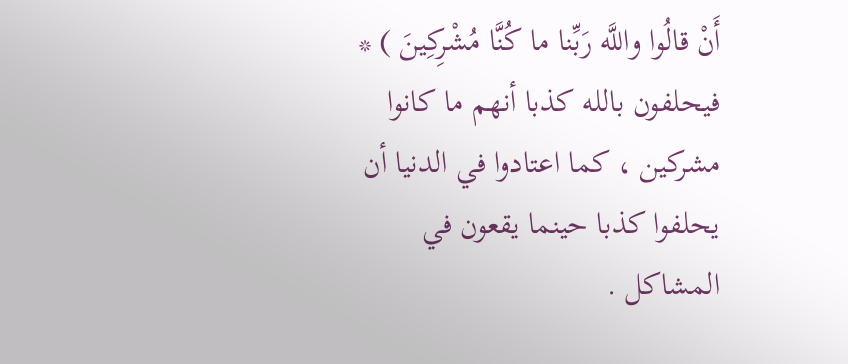أَنْ قالُوا واللَّه رَبِّنا ما كُنَّا مُشْرِكِينَ ) * فيحلفون بالله كذبا أنهم ما كانوا مشركين ، كما اعتادوا في الدنيا أن يحلفوا كذبا حينما يقعون في المشاكل .